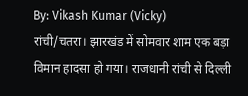By: Vikash Kumar (Vicky)
रांची/चतरा। झारखंड में सोमवार शाम एक बड़ा विमान हादसा हो गया। राजधानी रांची से दिल्ली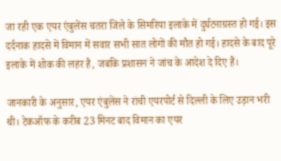जा रही एक एयर एंबुलेंस चतरा जिले के सिमरिया इलाके में दुर्घटनाग्रस्त हो गई। इस दर्दनाक हादसे में विमान में सवार सभी सात लोगों की मौत हो गई। हादसे के बाद पूरे इलाके में शोक की लहर है, जबकि प्रशासन ने जांच के आदेश दे दिए हैं।

जानकारी के अनुसार, एयर एंबुलेंस ने रांची एयरपोर्ट से दिल्ली के लिए उड़ान भरी थी। टेकऑफ के करीब 23 मिनट बाद विमान का एयर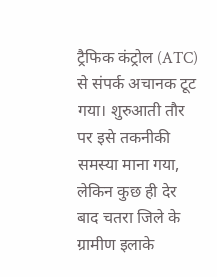ट्रैफिक कंट्रोल (ATC) से संपर्क अचानक टूट गया। शुरुआती तौर पर इसे तकनीकी समस्या माना गया, लेकिन कुछ ही देर बाद चतरा जिले के ग्रामीण इलाके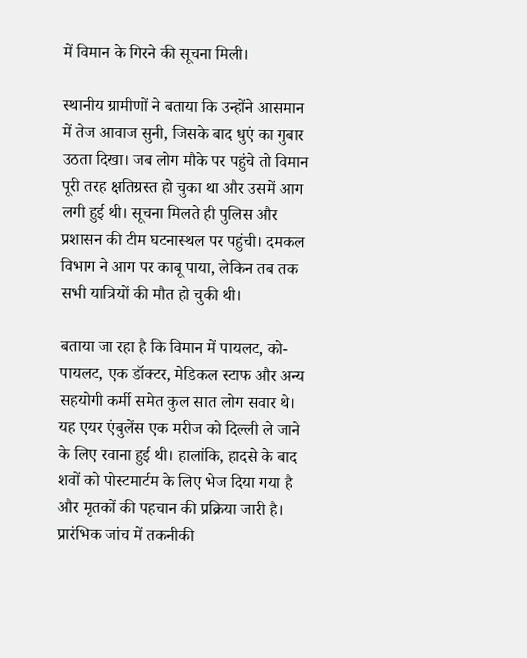में विमान के गिरने की सूचना मिली।

स्थानीय ग्रामीणों ने बताया कि उन्होंने आसमान में तेज आवाज सुनी, जिसके बाद धुएं का गुबार उठता दिखा। जब लोग मौके पर पहुंचे तो विमान पूरी तरह क्षतिग्रस्त हो चुका था और उसमें आग लगी हुई थी। सूचना मिलते ही पुलिस और प्रशासन की टीम घटनास्थल पर पहुंची। दमकल विभाग ने आग पर काबू पाया, लेकिन तब तक सभी यात्रियों की मौत हो चुकी थी।

बताया जा रहा है कि विमान में पायलट, को-पायलट, एक डॉक्टर, मेडिकल स्टाफ और अन्य सहयोगी कर्मी समेत कुल सात लोग सवार थे। यह एयर एंबुलेंस एक मरीज को दिल्ली ले जाने के लिए रवाना हुई थी। हालांकि, हादसे के बाद शवों को पोस्टमार्टम के लिए भेज दिया गया है और मृतकों की पहचान की प्रक्रिया जारी है।
प्रारंभिक जांच में तकनीकी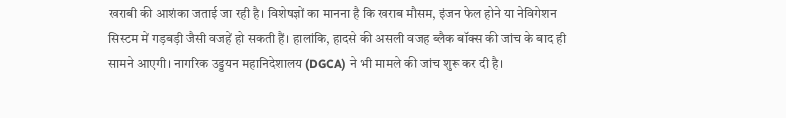खराबी की आशंका जताई जा रही है। विशेषज्ञों का मानना है कि खराब मौसम, इंजन फेल होने या नेविगेशन सिस्टम में गड़बड़ी जैसी वजहें हो सकती हैं। हालांकि, हादसे की असली वजह ब्लैक बॉक्स की जांच के बाद ही सामने आएगी। नागरिक उड्डयन महानिदेशालय (DGCA) ने भी मामले की जांच शुरू कर दी है।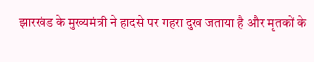झारखंड के मुख्यमंत्री ने हादसे पर गहरा दुख जताया है और मृतकों के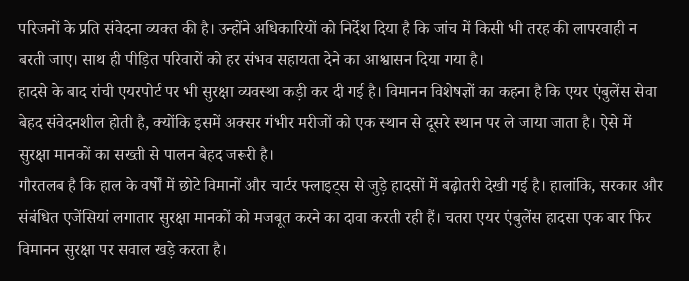परिजनों के प्रति संवेदना व्यक्त की है। उन्होंने अधिकारियों को निर्देश दिया है कि जांच में किसी भी तरह की लापरवाही न बरती जाए। साथ ही पीड़ित परिवारों को हर संभव सहायता देने का आश्वासन दिया गया है।
हादसे के बाद रांची एयरपोर्ट पर भी सुरक्षा व्यवस्था कड़ी कर दी गई है। विमानन विशेषज्ञों का कहना है कि एयर एंबुलेंस सेवा बेहद संवेदनशील होती है, क्योंकि इसमें अक्सर गंभीर मरीजों को एक स्थान से दूसरे स्थान पर ले जाया जाता है। ऐसे में सुरक्षा मानकों का सख्ती से पालन बेहद जरूरी है।
गौरतलब है कि हाल के वर्षों में छोटे विमानों और चार्टर फ्लाइट्स से जुड़े हादसों में बढ़ोतरी देखी गई है। हालांकि, सरकार और संबंधित एजेंसियां लगातार सुरक्षा मानकों को मजबूत करने का दावा करती रही हैं। चतरा एयर एंबुलेंस हादसा एक बार फिर विमानन सुरक्षा पर सवाल खड़े करता है।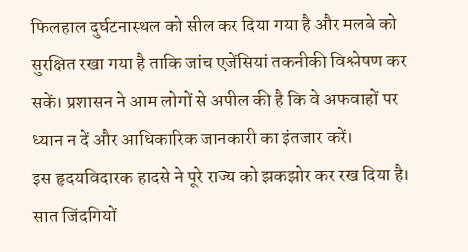फिलहाल दुर्घटनास्थल को सील कर दिया गया है और मलबे को सुरक्षित रखा गया है ताकि जांच एजेंसियां तकनीकी विश्लेषण कर सकें। प्रशासन ने आम लोगों से अपील की है कि वे अफवाहों पर ध्यान न दें और आधिकारिक जानकारी का इंतजार करें।
इस हृदयविदारक हादसे ने पूरे राज्य को झकझोर कर रख दिया है। सात जिंदगियों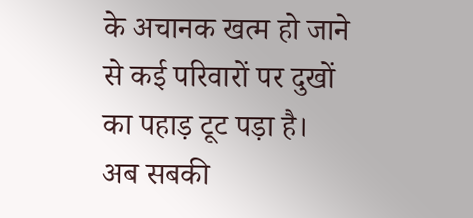के अचानक खत्म हो जाने से कई परिवारों पर दुखों का पहाड़ टूट पड़ा है। अब सबकी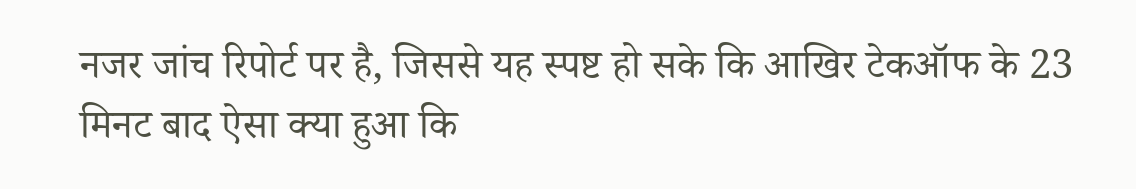नजर जांच रिपोर्ट पर है, जिससे यह स्पष्ट हो सके कि आखिर टेकऑफ के 23 मिनट बाद ऐसा क्या हुआ कि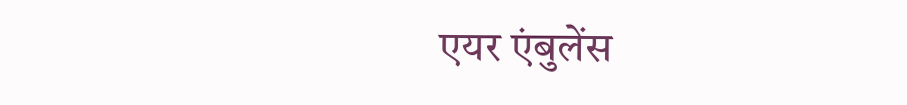एयर एंबुलेंस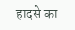हादसे का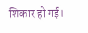शिकार हो गई।